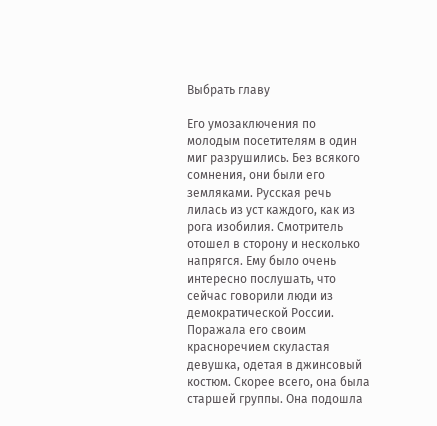Выбрать главу

Его умозаключения по молодым посетителям в один миг разрушились. Без всякого сомнения, они были его земляками. Русская речь лилась из уст каждого, как из рога изобилия. Смотритель отошел в сторону и несколько напрягся. Ему было очень интересно послушать, что сейчас говорили люди из демократической России. Поражала его своим красноречием скуластая девушка, одетая в джинсовый костюм. Скорее всего, она была старшей группы. Она подошла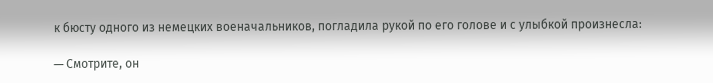к бюсту одного из немецких военачальников, погладила рукой по его голове и с улыбкой произнесла:

─ Смотрите, он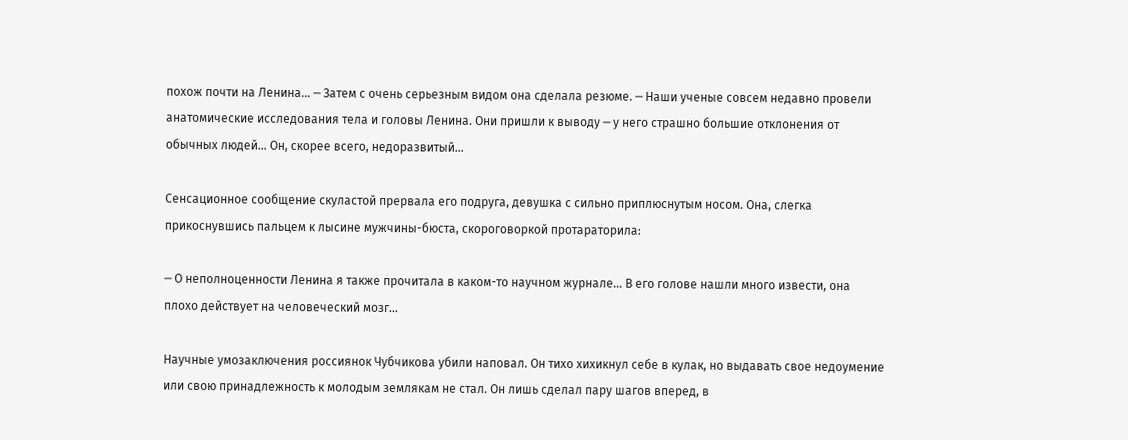похож почти на Ленина… ─ Затем с очень серьезным видом она сделала резюме. ─ Наши ученые совсем недавно провели анатомические исследования тела и головы Ленина. Они пришли к выводу ─ у него страшно большие отклонения от обычных людей… Он, скорее всего, недоразвитый…

Сенсационное сообщение скуластой прервала его подруга, девушка с сильно приплюснутым носом. Она, слегка прикоснувшись пальцем к лысине мужчины-бюста, скороговоркой протараторила:

─ О неполноценности Ленина я также прочитала в каком-то научном журнале… В его голове нашли много извести, она плохо действует на человеческий мозг…

Научные умозаключения россиянок Чубчикова убили наповал. Он тихо хихикнул себе в кулак, но выдавать свое недоумение или свою принадлежность к молодым землякам не стал. Он лишь сделал пару шагов вперед, в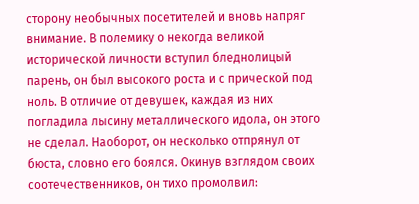сторону необычных посетителей и вновь напряг внимание. В полемику о некогда великой исторической личности вступил бледнолицый парень, он был высокого роста и с прической под ноль. В отличие от девушек, каждая из них погладила лысину металлического идола, он этого не сделал. Наоборот, он несколько отпрянул от бюста, словно его боялся. Окинув взглядом своих соотечественников, он тихо промолвил: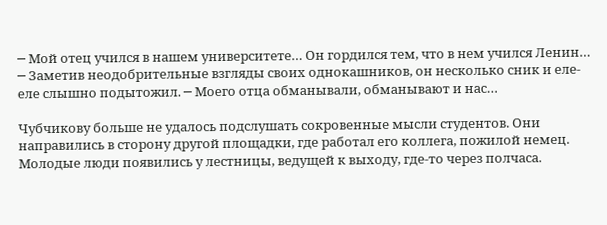─ Мой отец учился в нашем университете… Он гордился тем, что в нем учился Ленин… ─ Заметив неодобрительные взгляды своих однокашников, он несколько сник и еле-еле слышно подытожил. ─ Моего отца обманывали, обманывают и нас…

Чубчикову больше не удалось подслушать сокровенные мысли студентов. Они направились в сторону другой площадки, где работал его коллега, пожилой немец. Молодые люди появились у лестницы, ведущей к выходу, где-то через полчаса.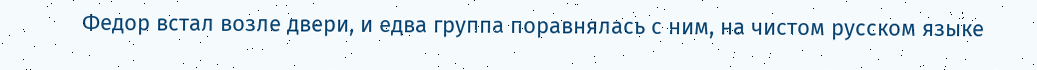Федор встал возле двери, и едва группа поравнялась с ним, на чистом русском языке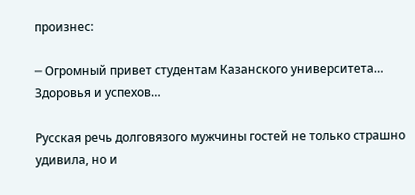произнес:

─ Огромный привет студентам Казанского университета… Здоровья и успехов…

Русская речь долговязого мужчины гостей не только страшно удивила, но и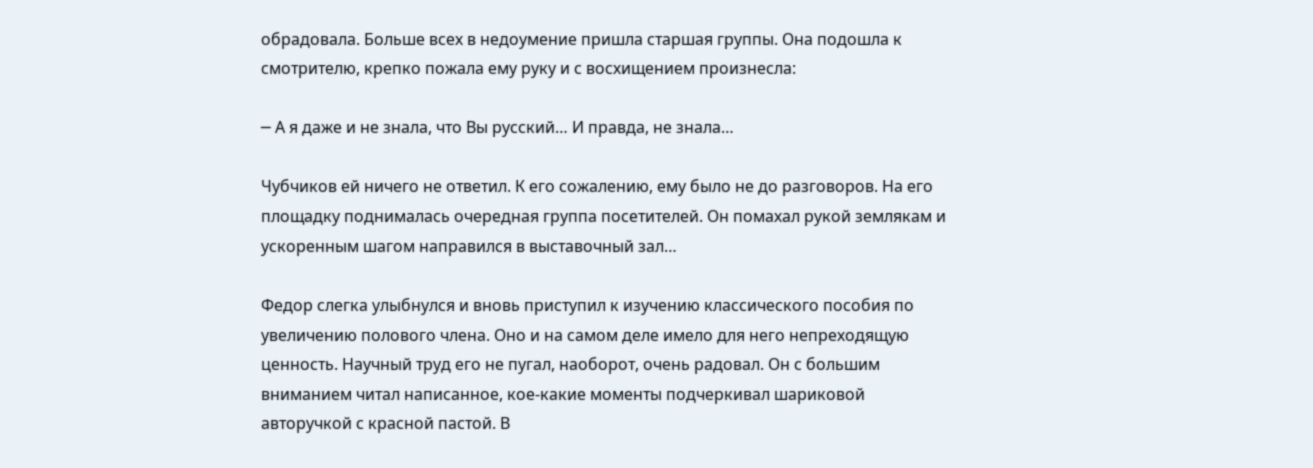обрадовала. Больше всех в недоумение пришла старшая группы. Она подошла к смотрителю, крепко пожала ему руку и с восхищением произнесла:

─ А я даже и не знала, что Вы русский… И правда, не знала…

Чубчиков ей ничего не ответил. К его сожалению, ему было не до разговоров. На его площадку поднималась очередная группа посетителей. Он помахал рукой землякам и ускоренным шагом направился в выставочный зал…

Федор слегка улыбнулся и вновь приступил к изучению классического пособия по увеличению полового члена. Оно и на самом деле имело для него непреходящую ценность. Научный труд его не пугал, наоборот, очень радовал. Он с большим вниманием читал написанное, кое-какие моменты подчеркивал шариковой авторучкой с красной пастой. В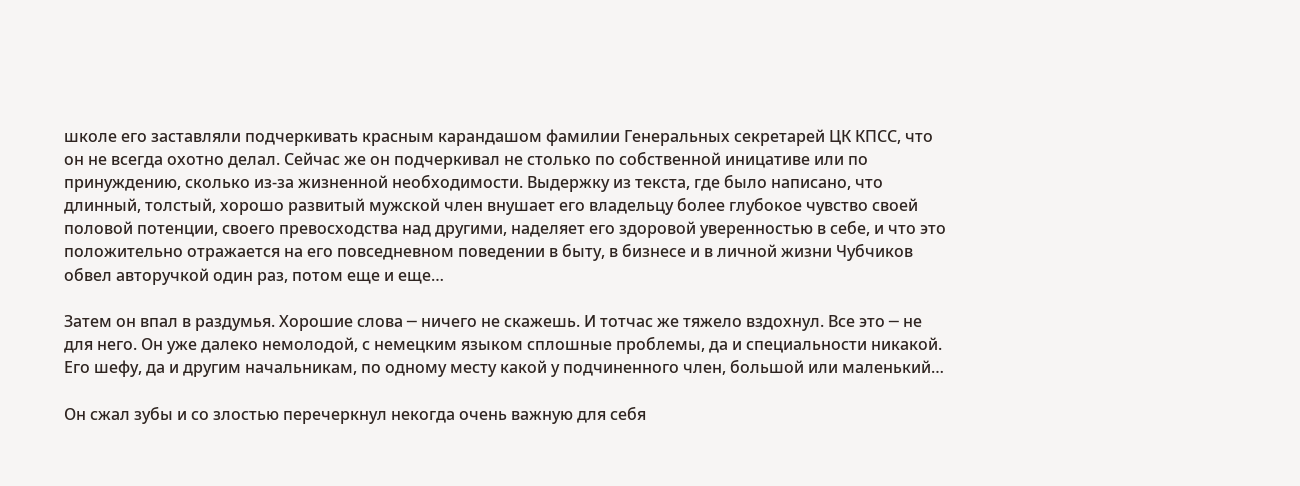школе его заставляли подчеркивать красным карандашом фамилии Генеральных секретарей ЦК КПСС, что он не всегда охотно делал. Сейчас же он подчеркивал не столько по собственной иницативе или по принуждению, сколько из-за жизненной необходимости. Выдержку из текста, где было написано, что длинный, толстый, хорошо развитый мужской член внушает его владельцу более глубокое чувство своей половой потенции, своего превосходства над другими, наделяет его здоровой уверенностью в себе, и что это положительно отражается на его повседневном поведении в быту, в бизнесе и в личной жизни Чубчиков обвел авторучкой один раз, потом еще и еще…

Затем он впал в раздумья. Хорошие слова ─ ничего не скажешь. И тотчас же тяжело вздохнул. Все это ─ не для него. Он уже далеко немолодой, с немецким языком сплошные проблемы, да и специальности никакой. Его шефу, да и другим начальникам, по одному месту какой у подчиненного член, большой или маленький…

Он сжал зубы и со злостью перечеркнул некогда очень важную для себя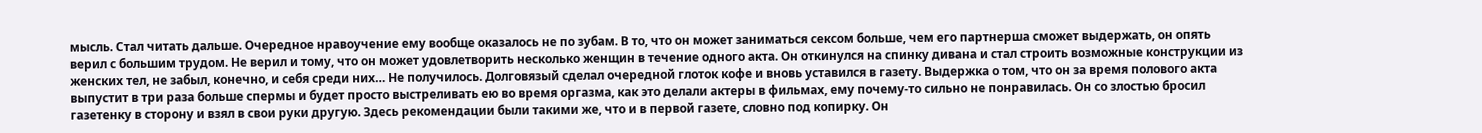мысль. Стал читать дальше. Очередное нравоучение ему вообще оказалось не по зубам. В то, что он может заниматься сексом больше, чем его партнерша сможет выдержать, он опять верил с большим трудом. Не верил и тому, что он может удовлетворить несколько женщин в течение одного акта. Он откинулся на спинку дивана и стал строить возможные конструкции из женских тел, не забыл, конечно, и себя среди них… Не получилось. Долговязый сделал очередной глоток кофе и вновь уставился в газету. Выдержка о том, что он за время полового акта выпустит в три раза больше спермы и будет просто выстреливать ею во время оргазма, как это делали актеры в фильмах, ему почему-то сильно не понравилась. Он со злостью бросил газетенку в сторону и взял в свои руки другую. Здесь рекомендации были такими же, что и в первой газете, словно под копирку. Он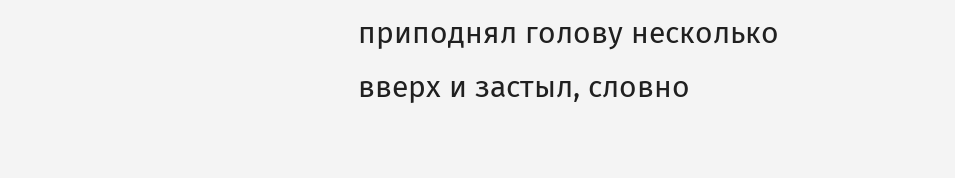приподнял голову несколько вверх и застыл, словно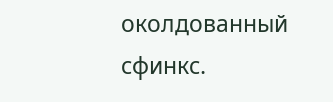околдованный сфинкс.